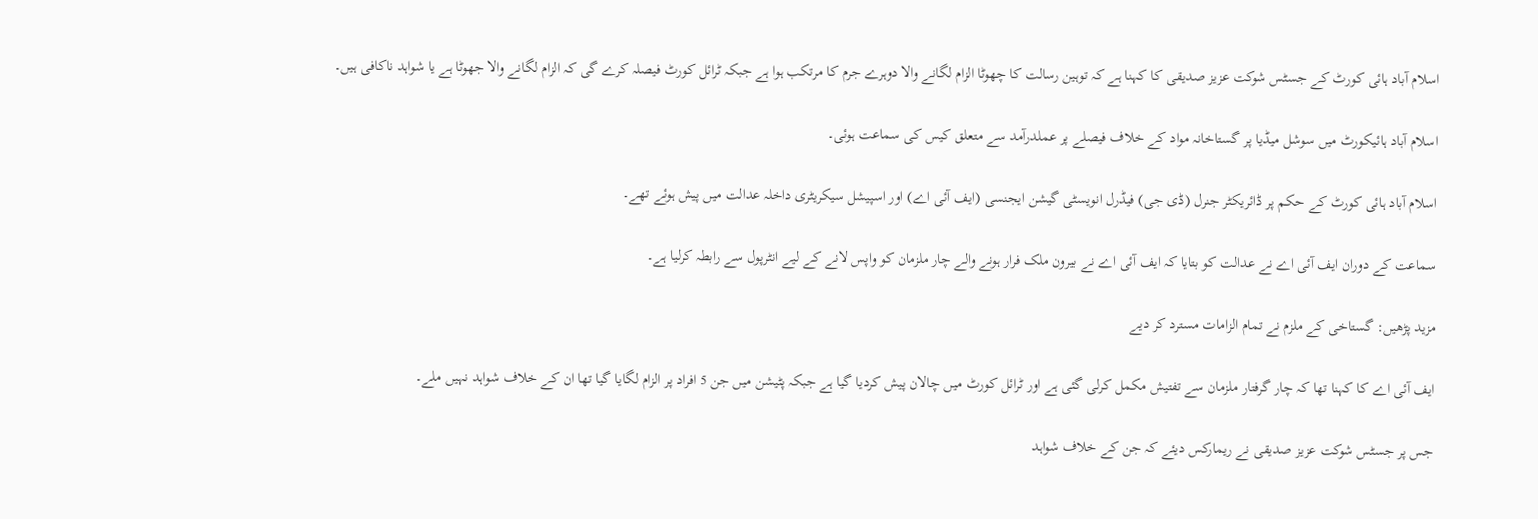اسلام آباد ہائی کورٹ کے جسٹس شوکت عزیز صدیقی کا کہنا ہے کہ توہین رسالت کا چھوٹا الزام لگانے والا دوہرے جرم کا مرتکب ہوا ہے جبکہ ٹرائل کورٹ فیصلہ کرے گی کہ الزام لگانے والا جھوٹا ہے یا شواہد ناکافی ہیں۔

اسلام آباد ہائیکورٹ میں سوشل میڈیا پر گستاخانہ مواد کے خلاف فیصلے پر عملدرآمد سے متعلق کیس کی سماعت ہوئی۔

اسلام آباد ہائی کورٹ کے حکم پر ڈائریکٹر جنرل (ڈی جی) فیڈرل انویسٹی گیشن ایجنسی (ایف آئی اے) اور اسپیشل سیکریٹری داخلہ عدالت میں پیش ہوئے تھے۔

سماعت کے دوران ایف آئی اے نے عدالت کو بتایا کہ ایف آئی اے نے بیرون ملک فرار ہونے والے چار ملزمان کو واپس لانے کے لیے انٹرپول سے رابطہ کرلیا ہے۔

مزید پڑھیں: گستاخی کے ملزم نے تمام الزامات مسترد کر دیے

ایف آئی اے کا کہنا تھا کہ چار گرفتار ملزمان سے تفتیش مکمل کرلی گئی ہے اور ٹرائل کورٹ میں چالان پیش کردیا گیا ہے جبکہ پٹیشن میں جن 5 افراد پر الزام لگایا گیا تھا ان کے خلاف شواہد نہیں ملے۔

جس پر جسٹس شوکت عزیز صدیقی نے ریمارکس دیئے کہ جن کے خلاف شواہد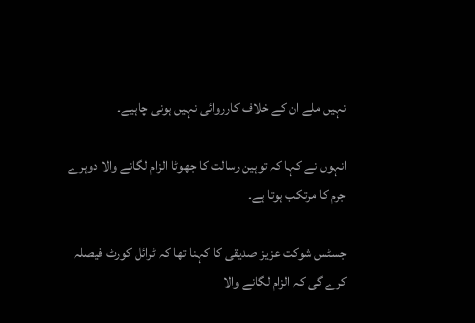نہیں ملے ان کے خلاف کارروائی نہیں ہونی چاہیے۔

انہوں نے کہا کہ توہین رسالت کا جھوٹا الزام لگانے والا دوہرے جرم کا مرتکب ہوتا ہے۔

جسٹس شوکت عزیز صدیقی کا کہنا تھا کہ ٹرائل کورٹ فیصلہ کرے گی کہ الزام لگانے والا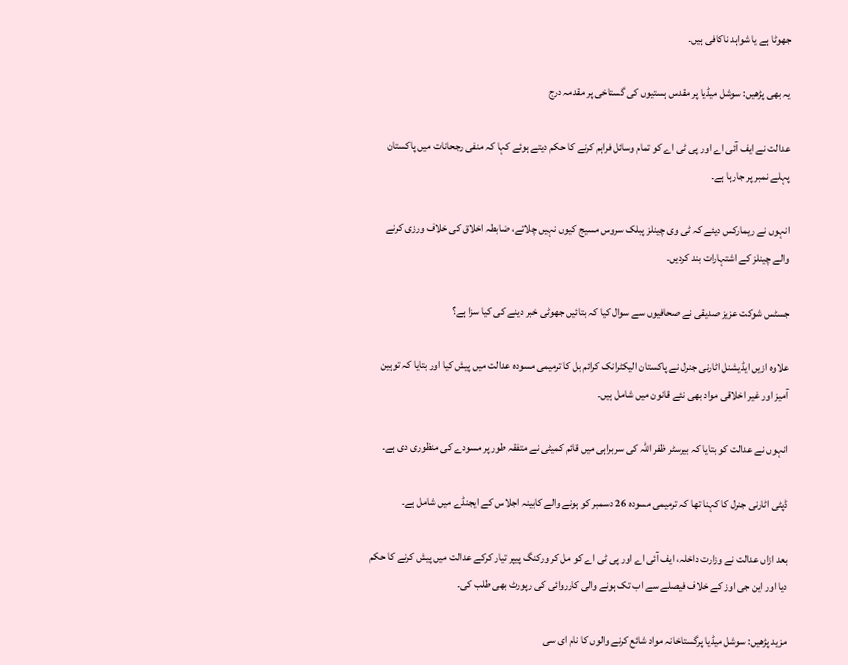جھوٹا ہے یا شواہد ناکافی ہیں۔

یہ بھی پڑھیں: سوشل میڈیا پر مقدس ہستیوں کی گستاخی پر مقدمہ درج

عدالت نے ایف آئی اے اور پی ٹی اے کو تمام وسائل فراہم کرنے کا حکم دیتے ہوئے کہا کہ منفی رجحانات میں پاکستان پہلے نمبر پر جارہا ہے۔

انہوں نے ریمارکس دیئے کہ ٹی وی چینلز پبلک سروس مسیج کیوں نہیں چلاتے، ضابطہ اخلاق کی خلاف ورزی کرنے والے چینلز کے اشتہارات بند کردیں۔

جسٹس شوکت عزیز صدیقی نے صحافیوں سے سوال کیا کہ بتائیں جھوٹی خبر دینے کی کیا سزا ہے؟

علاوہ ازیں ایڈیشنل اٹارنی جنرل نے پاکستان الیکٹرانک کرائم بل کا ترمیمی مسودہ عدالت میں پیش کیا اور بتایا کہ توہین آمیز اور غیر اخلاقی مواد بھی نئے قانون میں شامل ہیں۔

انہوں نے عدالت کو بتایا کہ بیرسٹر ظفر اللہ کی سربراہی میں قائم کمیٹی نے متفقہ طور پر مسودے کی منظوری دی ہے۔

ڈپٹی اٹارنی جنرل کا کہنا تھا کہ ترمیمی مسودہ 26 دسمبر کو ہونے والے کابینہ اجلاس کے ایجنڈے میں شامل ہے۔

بعد ازاں عدالت نے وزارت داخلہ، ایف آئی اے اور پی ٹی اے کو مل کر ورکنگ پیپر تیار کرکے عدالت میں پیش کرنے کا حکم دیا اور این جی اوز کے خلاف فیصلے سے اب تک ہونے والی کارروائی کی رپورٹ بھی طلب کی۔

مزید پڑھیں: سوشل میڈیا پرگستاخانہ مواد شائع کرنے والوں کا نام ای سی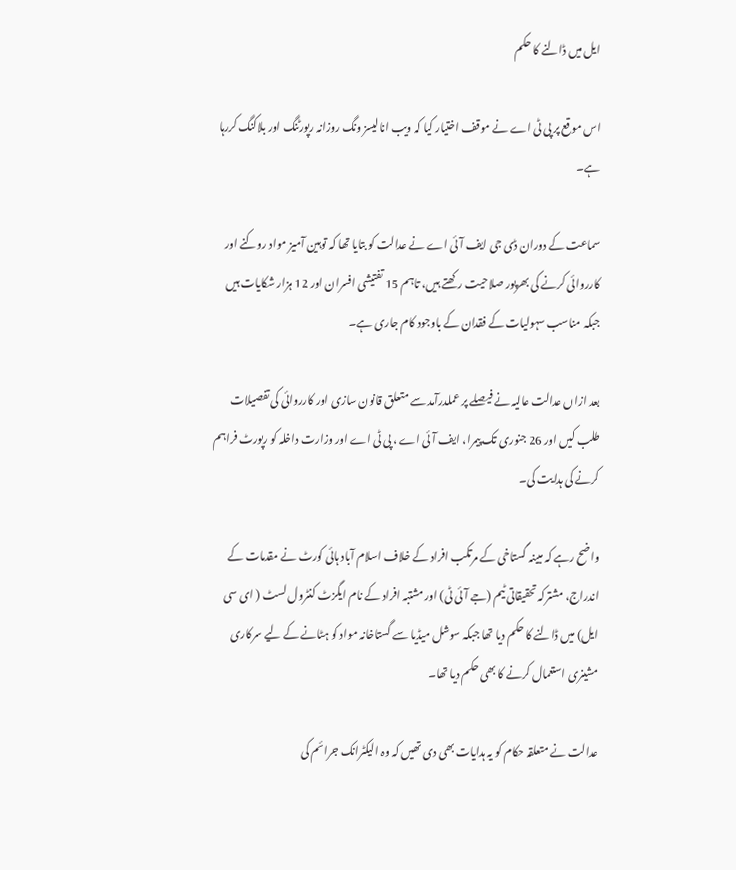ایل میں ڈالنے کا حکم

اس موقع پر پی ٹی اے نے موقف اختیار کیا کہ ویب انالیسز ونگ روزانہ رپورٹنگ اور بلاکنگ کررہا ہے۔

سماعت کے دوران ڈی جی ایف آئی اے نے عدالت کو بتایا تھا کہ توہین آمیز مواد روکنے اور کارروائی کرنے کی بھرپور صلاحیت رکھتے ہیں، تاہم 15 تفتیشی افسران اور 12 ہزار شکایات ہیں جبکہ مناسب سہولیات کے فقدان کے باوجود کام جاری ہے۔

بعد ازاں عدالت عالیہ نے فیصلے پر عملدرآمد سے متعلق قانون سازی اور کارروائی کی تفصیلات طلب کیں اور 26 جنوری تک پیمرا، ایف آئی اے ، پی ٹی اے اور وزارت داخلہ کو رپورٹ فراہم کرنے کی ہدایت کی۔

واضح رہے کہ مبینہ گستاخی کے مرتکب افراد کے خلاف اسلام آباد ہائی کورٹ نے مقدمات کے اندراج، مشترکہ تحقیقاتی ٹیم (جے آئی ٹی) اور مشتبہ افراد کے نام ایگزٹ کنٹرول لسٹ ( ای سی ایل) میں ڈالنے کا حکم دیا تھا جبکہ سوشل میڈیا سے گستاخانہ مواد کو ہٹانے کے لیے سرکاری مشینری استعمال کرنے کا بھی حکم دیا تھا۔

عدالت نے متعلقہ حکام کو یہ ہدایات بھی دی تھیں کہ وہ الیکٹرانک جرائم کی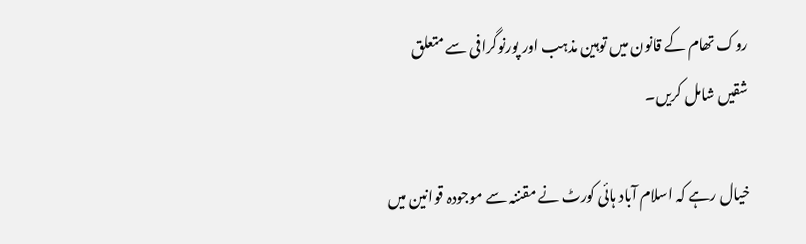روک تھام کے قانون میں توہین مذہب اور پورنوگرافی سے متعلق شقیں شامل کریں۔

خیال رہے کہ اسلام آباد ہائی کورٹ نے مقننہ سے موجودہ قوانین میں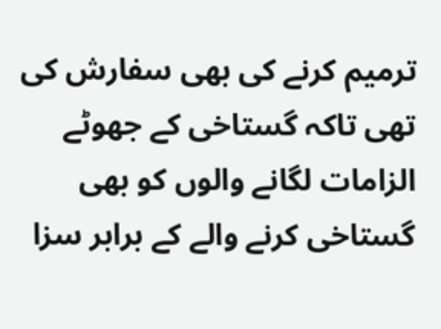ترمیم کرنے کی بھی سفارش کی تھی تاکہ گستاخی کے جھوٹے الزامات لگانے والوں کو بھی گستاخی کرنے والے کے برابر سزا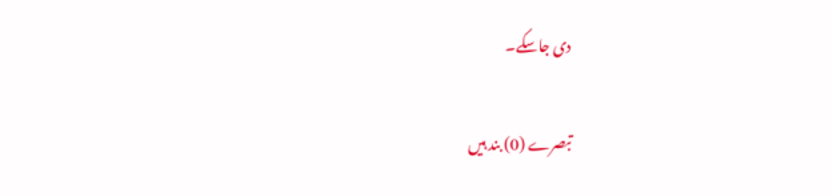دی جاسکے۔

تبصرے (0) بند ہیں